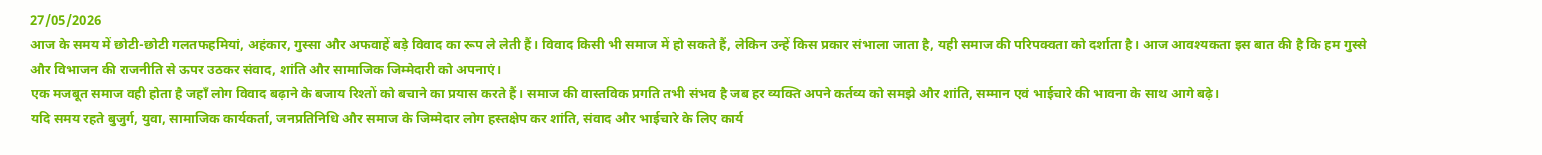27/05/2026
आज के समय में छोटी-छोटी गलतफहमियां, अहंकार, गुस्सा और अफवाहें बड़े विवाद का रूप ले लेती हैं। विवाद किसी भी समाज में हो सकते हैं, लेकिन उन्हें किस प्रकार संभाला जाता है, यही समाज की परिपक्वता को दर्शाता है। आज आवश्यकता इस बात की है कि हम गुस्से और विभाजन की राजनीति से ऊपर उठकर संवाद, शांति और सामाजिक जिम्मेदारी को अपनाएं।
एक मजबूत समाज वही होता है जहाँ लोग विवाद बढ़ाने के बजाय रिश्तों को बचाने का प्रयास करते हैं। समाज की वास्तविक प्रगति तभी संभव है जब हर व्यक्ति अपने कर्तव्य को समझे और शांति, सम्मान एवं भाईचारे की भावना के साथ आगे बढ़े।
यदि समय रहते बुजुर्ग, युवा, सामाजिक कार्यकर्ता, जनप्रतिनिधि और समाज के जिम्मेदार लोग हस्तक्षेप कर शांति, संवाद और भाईचारे के लिए कार्य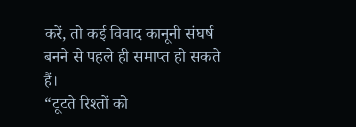करें, तो कई विवाद कानूनी संघर्ष बनने से पहले ही समाप्त हो सकते हैं।
“टूटते रिश्तों को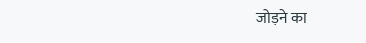जोड़ने का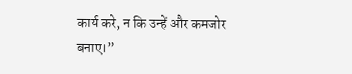कार्य करे, न कि उन्हें और कमजोर बनाए।”